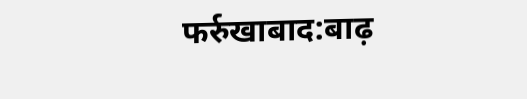फर्रुखाबाद:बाढ़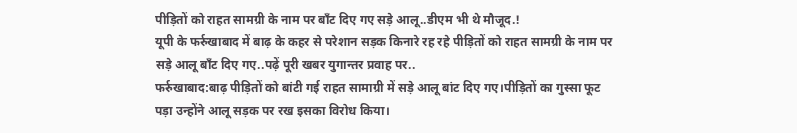पीड़ितों को राहत सामग्री के नाम पर बाँट दिए गए सड़े आलू..डीएम भी थे मौजूद.!
यूपी के फर्रुखाबाद में बाढ़ के कहर से परेशान सड़क किनारे रह रहे पीड़ितों को राहत सामग्री के नाम पर सड़े आलू बाँट दिए गए..पढ़ें पूरी खबर युगान्तर प्रवाह पर..
फर्रुखाबाद:बाढ़ पीड़ितों को बांटी गई राहत सामाग्री में सड़े आलू बांट दिए गए।पीड़ितों का गुस्सा फूट पड़ा उन्होंने आलू सड़क पर रख इसका विरोध किया।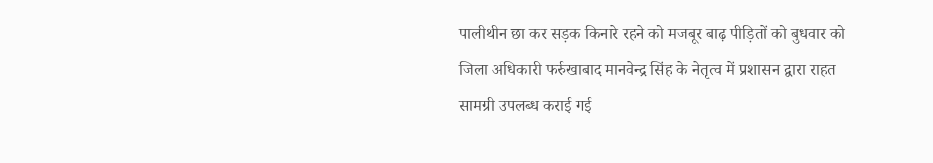पालीथीन छा कर सड़क किनारे रहने को मजबूर बाढ़ पीड़ितों को बुधवार को जिला अधिकारी फर्रुखाबाद मानवेन्द्र सिंह के नेतृत्व में प्रशासन द्वारा राहत सामग्री उपलब्ध कराई गई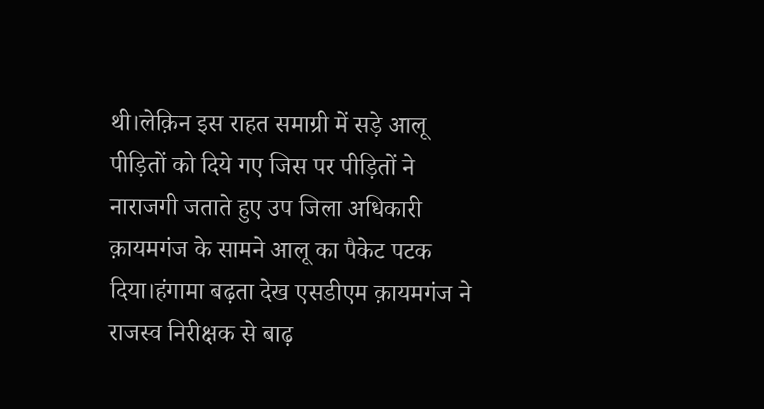थी।लेक़िन इस राहत समाग्री में सड़े आलू पीड़ितों को दिये गए जिस पर पीड़ितों ने नाराजगी जताते हुए उप जिला अधिकारी क़ायमगंज के सामने आलू का पैकेट पटक दिया।हंगामा बढ़ता देख एसडीएम क़ायमगंज ने राजस्व निरीक्षक से बाढ़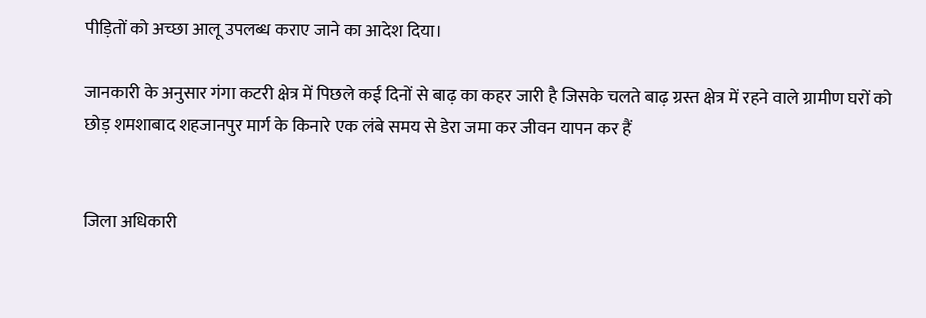पीड़ितों को अच्छा आलू उपलब्ध कराए जाने का आदेश दिया।

जानकारी के अनुसार गंगा कटरी क्षेत्र में पिछले कई दिनों से बाढ़ का कहर जारी है जिसके चलते बाढ़ ग्रस्त क्षेत्र में रहने वाले ग्रामीण घरों को छोड़ शमशाबाद शहजानपुर मार्ग के किनारे एक लंबे समय से डेरा जमा कर जीवन यापन कर हैं


जिला अधिकारी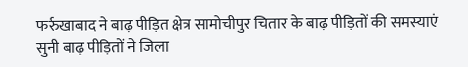फर्रुखाबाद ने बाढ़ पीड़ित क्षेत्र सामोचीपुर चितार के बाढ़ पीड़ितों की समस्याएं सुनी बाढ़ पीड़ितों ने जिला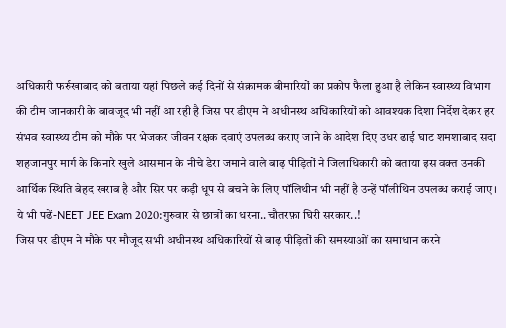अधिकारी फर्रुखाबाद को बताया यहां पिछले कई दिनों से संक्रामक बीमारियों का प्रकोप फैला हुआ है लेकिन स्वास्थ्य विभाग की टीम जानकारी के बावजूद भी नहीं आ रही है जिस पर डीएम ने अधीनस्थ अधिकारियों को आवश्यक दिशा निर्देश देकर हर संभव स्वास्थ्य टीम को मौके पर भेजकर जीवन रक्षक दवाएं उपलब्ध कराए जाने के आदेश दिए उधर ढाई घाट शमशाबाद सदा शहजानपुर मार्ग के किनारे खुले आसमान के नीचे डेरा जमाने वाले बाढ़ पीड़ितों ने जिलाधिकारी को बताया इस वक्त उनकी आर्थिक स्थिति बेहद खराब है और सिर पर कड़ी धूप से बचने के लिए पॉलिथीन भी नहीं है उन्हें पॉलीथिन उपलब्ध कराई जाए।
ये भी पढें-NEET JEE Exam 2020:गुरुवार से छात्रों का धरना..चौतरफ़ा घिरी सरकार..!
जिस पर डीएम ने मौके पर मौजूद सभी अधीनस्थ अधिकारियों से बाढ़ पीड़ितों की समस्याओं का समाधान करने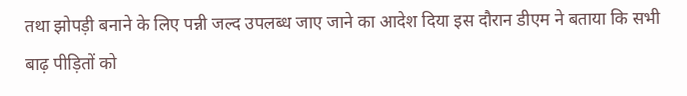तथा झोपड़ी बनाने के लिए पन्नी जल्द उपलब्ध जाए जाने का आदेश दिया इस दौरान डीएम ने बताया कि सभी बाढ़ पीड़ितों को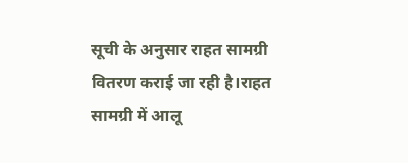सूची के अनुसार राहत सामग्री वितरण कराई जा रही है।राहत सामग्री में आलू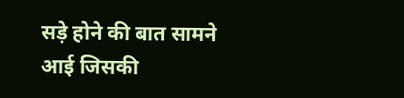सड़े होने की बात सामने आई जिसकी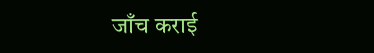जाँच कराई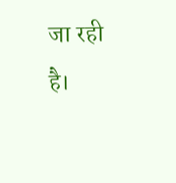जा रही है।